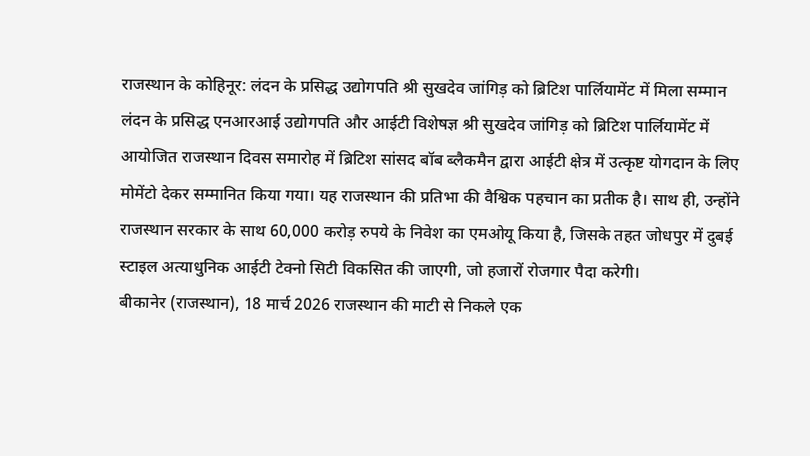राजस्थान के कोहिनूर: लंदन के प्रसिद्ध उद्योगपति श्री सुखदेव जांगिड़ को ब्रिटिश पार्लियामेंट में मिला सम्मान
लंदन के प्रसिद्ध एनआरआई उद्योगपति और आईटी विशेषज्ञ श्री सुखदेव जांगिड़ को ब्रिटिश पार्लियामेंट में आयोजित राजस्थान दिवस समारोह में ब्रिटिश सांसद बॉब ब्लैकमैन द्वारा आईटी क्षेत्र में उत्कृष्ट योगदान के लिए मोमेंटो देकर सम्मानित किया गया। यह राजस्थान की प्रतिभा की वैश्विक पहचान का प्रतीक है। साथ ही, उन्होंने राजस्थान सरकार के साथ 60,000 करोड़ रुपये के निवेश का एमओयू किया है, जिसके तहत जोधपुर में दुबई स्टाइल अत्याधुनिक आईटी टेक्नो सिटी विकसित की जाएगी, जो हजारों रोजगार पैदा करेगी।
बीकानेर (राजस्थान), 18 मार्च 2026 राजस्थान की माटी से निकले एक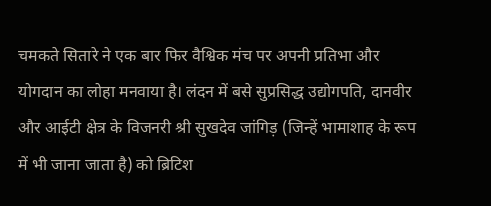चमकते सितारे ने एक बार फिर वैश्विक मंच पर अपनी प्रतिभा और योगदान का लोहा मनवाया है। लंदन में बसे सुप्रसिद्ध उद्योगपति, दानवीर और आईटी क्षेत्र के विजनरी श्री सुखदेव जांगिड़ (जिन्हें भामाशाह के रूप में भी जाना जाता है) को ब्रिटिश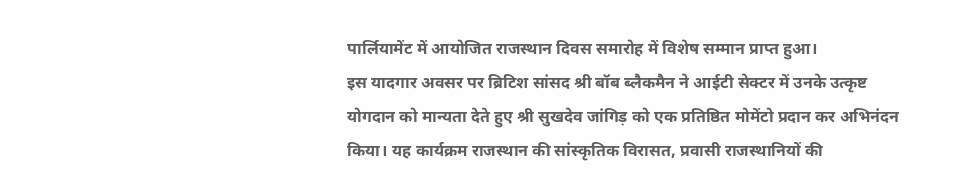पार्लियामेंट में आयोजित राजस्थान दिवस समारोह में विशेष सम्मान प्राप्त हुआ।
इस यादगार अवसर पर ब्रिटिश सांसद श्री बॉब ब्लैकमैन ने आईटी सेक्टर में उनके उत्कृष्ट योगदान को मान्यता देते हुए श्री सुखदेव जांगिड़ को एक प्रतिष्ठित मोमेंटो प्रदान कर अभिनंदन किया। यह कार्यक्रम राजस्थान की सांस्कृतिक विरासत, प्रवासी राजस्थानियों की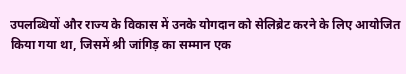उपलब्धियों और राज्य के विकास में उनके योगदान को सेलिब्रेट करने के लिए आयोजित किया गया था, जिसमें श्री जांगिड़ का सम्मान एक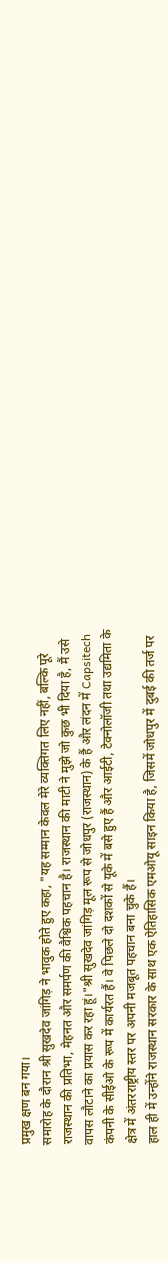प्रमुख क्षण बन गया।
समारोह के दौरान श्री सुखदेव जांगिड़ ने भावुक होते हुए कहा, "यह सम्मान केवल मेरे व्यक्तिगत लिए नहीं, बल्कि पूरे राजस्थान की प्रतिभा, मेहनत और समर्पण की वैश्विक पहचान है। राजस्थान की माटी ने मुझे जो कुछ भी दिया है, मैं उसे वापस लौटाने का प्रयास कर रहा हूं।"श्री सुखदेव जांगिड़ मूल रूप से जोधपुर (राजस्थान) के हैं और लंदन में Capsitech कंपनी के सीईओ के रूप में कार्यरत हैं। वे पिछले दो दशकों से यूके में बसे हुए हैं और आईटी, टेक्नोलॉजी तथा उद्यमिता के क्षेत्र में अंतरराष्ट्रीय स्तर पर अपनी मजबूत पहचान बना चुके हैं।
हाल ही में उन्होंने राजस्थान सरकार के साथ एक ऐतिहासिक एमओयू साइन किया है, जिसमें जोधपुर में दुबई की तर्ज पर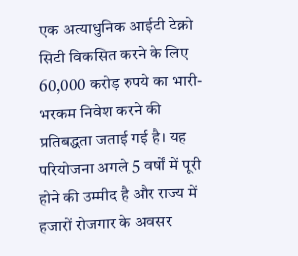एक अत्याधुनिक आईटी टेक्नो सिटी विकसित करने के लिए 60,000 करोड़ रुपये का भारी-भरकम निवेश करने की प्रतिबद्धता जताई गई है। यह परियोजना अगले 5 वर्षों में पूरी होने की उम्मीद है और राज्य में हजारों रोजगार के अवसर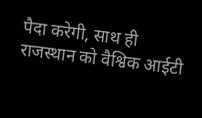पैदा करेगी, साथ ही राजस्थान को वैश्विक आईटी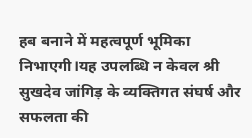हब बनाने में महत्वपूर्ण भूमिका निभाएगी।यह उपलब्धि न केवल श्री सुखदेव जांगिड़ के व्यक्तिगत संघर्ष और सफलता की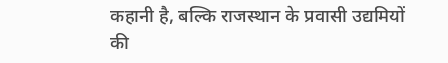कहानी है, बल्कि राजस्थान के प्रवासी उद्यमियों की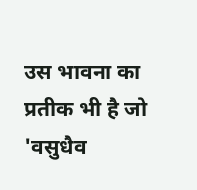उस भावना का प्रतीक भी है जो 'वसुधैव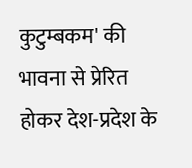कुटुम्बकम' की भावना से प्रेरित होकर देश-प्रदेश के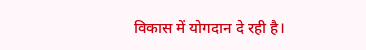विकास में योगदान दे रही है।